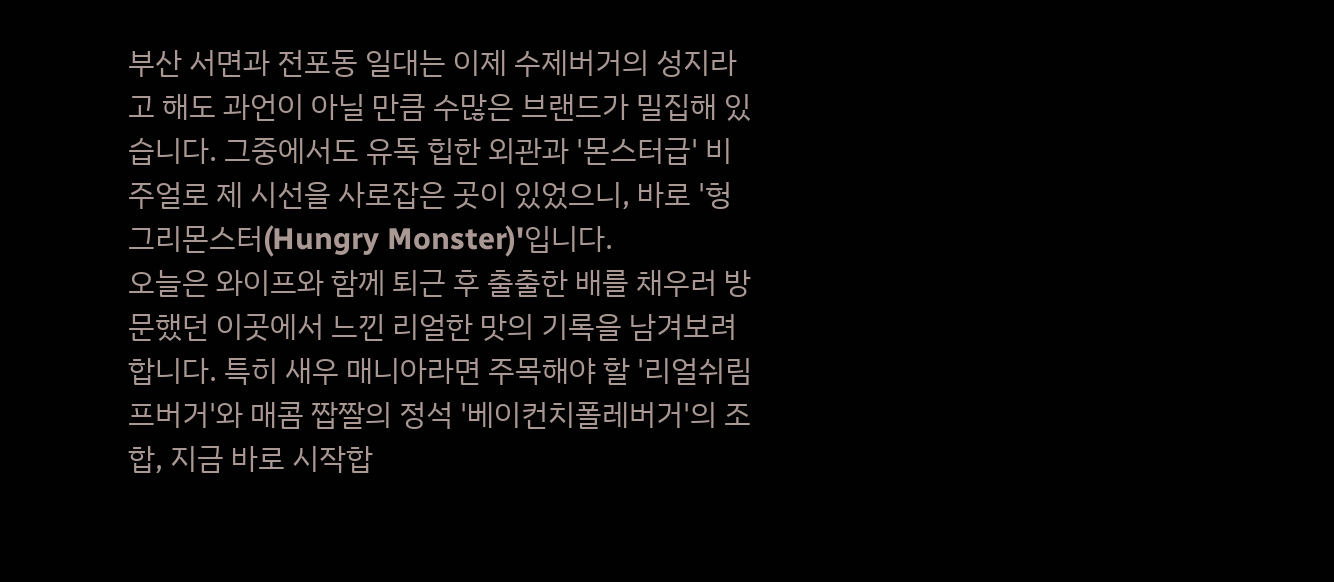부산 서면과 전포동 일대는 이제 수제버거의 성지라고 해도 과언이 아닐 만큼 수많은 브랜드가 밀집해 있습니다. 그중에서도 유독 힙한 외관과 '몬스터급' 비주얼로 제 시선을 사로잡은 곳이 있었으니, 바로 '헝그리몬스터(Hungry Monster)'입니다.
오늘은 와이프와 함께 퇴근 후 출출한 배를 채우러 방문했던 이곳에서 느낀 리얼한 맛의 기록을 남겨보려 합니다. 특히 새우 매니아라면 주목해야 할 '리얼쉬림프버거'와 매콤 짭짤의 정석 '베이컨치폴레버거'의 조합, 지금 바로 시작합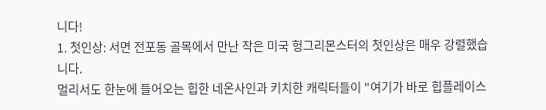니다!
1. 첫인상: 서면 전포동 골목에서 만난 작은 미국 헝그리몬스터의 첫인상은 매우 강렬했습니다.
멀리서도 한눈에 들어오는 힙한 네온사인과 키치한 캐릭터들이 "여기가 바로 힙플레이스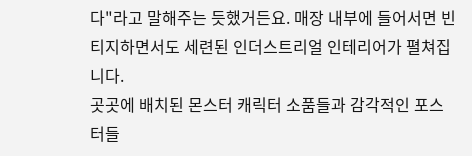다"라고 말해주는 듯했거든요. 매장 내부에 들어서면 빈티지하면서도 세련된 인더스트리얼 인테리어가 펼쳐집니다.
곳곳에 배치된 몬스터 캐릭터 소품들과 감각적인 포스터들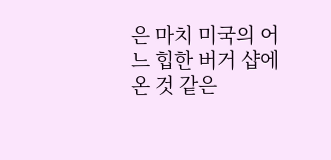은 마치 미국의 어느 힙한 버거 샵에 온 것 같은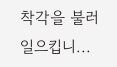착각을 불러일으킵니...